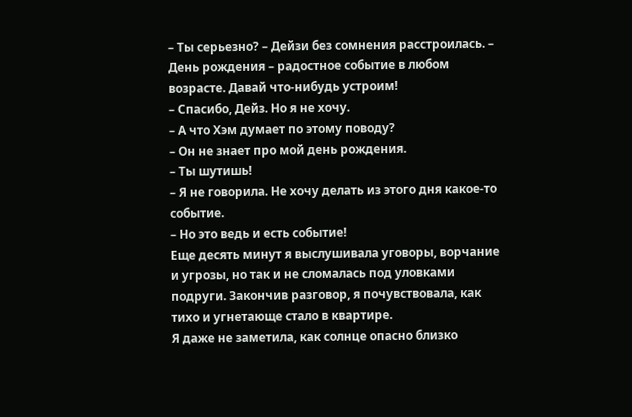– Ты серьезно? – Дейзи без сомнения расстроилась. – День рождения – радостное событие в любом возрасте. Давай что-нибудь устроим!
– Спасибо, Дейз. Но я не хочу.
– А что Хэм думает по этому поводу?
– Он не знает про мой день рождения.
– Ты шутишь!
– Я не говорила. Не хочу делать из этого дня какое-то событие.
– Но это ведь и есть событие!
Еще десять минут я выслушивала уговоры, ворчание и угрозы, но так и не сломалась под уловками подруги. Закончив разговор, я почувствовала, как тихо и угнетающе стало в квартире.
Я даже не заметила, как солнце опасно близко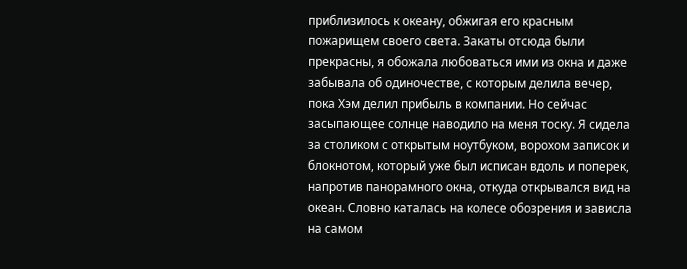приблизилось к океану, обжигая его красным пожарищем своего света. Закаты отсюда были прекрасны, я обожала любоваться ими из окна и даже забывала об одиночестве, с которым делила вечер, пока Хэм делил прибыль в компании. Но сейчас засыпающее солнце наводило на меня тоску. Я сидела за столиком с открытым ноутбуком, ворохом записок и блокнотом, который уже был исписан вдоль и поперек, напротив панорамного окна, откуда открывался вид на океан. Словно каталась на колесе обозрения и зависла на самом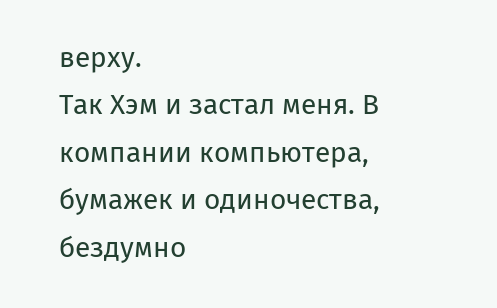верху.
Так Хэм и застал меня. В компании компьютера, бумажек и одиночества, бездумно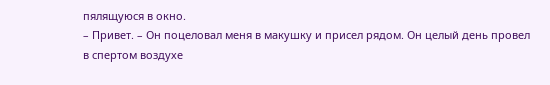пялящуюся в окно.
– Привет. – Он поцеловал меня в макушку и присел рядом. Он целый день провел в спертом воздухе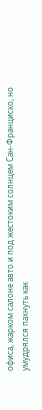офиса, жарком салоне авто и под жестоким солнцем Сан-Франциско, но умудрялся пахнуть как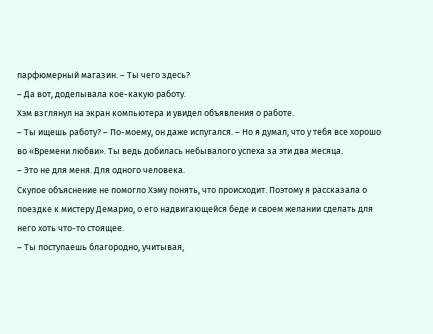парфюмерный магазин. – Ты чего здесь?
– Да вот, доделывала кое-какую работу.
Хэм взглянул на экран компьютера и увидел объявления о работе.
– Ты ищешь работу? – По-моему, он даже испугался. – Но я думал, что у тебя все хорошо во «Времени любви». Ты ведь добилась небывалого успеха за эти два месяца.
– Это не для меня. Для одного человека.
Скупое объяснение не помогло Хэму понять, что происходит. Поэтому я рассказала о поездке к мистеру Демарио, о его надвигающейся беде и своем желании сделать для него хоть что-то стоящее.
– Ты поступаешь благородно, учитывая,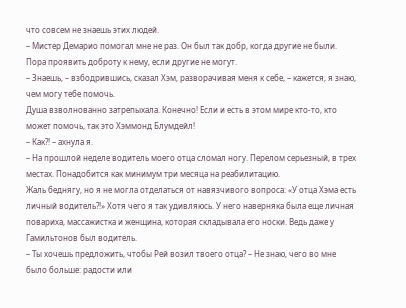что совсем не знаешь этих людей.
– Мистер Демарио помогал мне не раз. Он был так добр, когда другие не были. Пора проявить доброту к нему, если другие не могут.
– Знаешь, – взбодрившись, сказал Хэм, разворачивая меня к себе, – кажется, я знаю, чем могу тебе помочь.
Душа взволнованно затрепыхала. Конечно! Если и есть в этом мире кто-то, кто может помочь, так это Хэммонд Блумдейл!
– Как?! – ахнула я.
– На прошлой неделе водитель моего отца сломал ногу. Перелом серьезный, в трех местах. Понадобится как минимум три месяца на реабилитацию.
Жаль беднягу, но я не могла отделаться от навязчивого вопроса: «У отца Хэма есть личный водитель?!» Хотя чего я так удивляюсь. У него наверняка была еще личная повариха, массажистка и женщина, которая складывала его носки. Ведь даже у Гамильтонов был водитель.
– Ты хочешь предложить, чтобы Рей возил твоего отца? – Не знаю, чего во мне было больше: радости или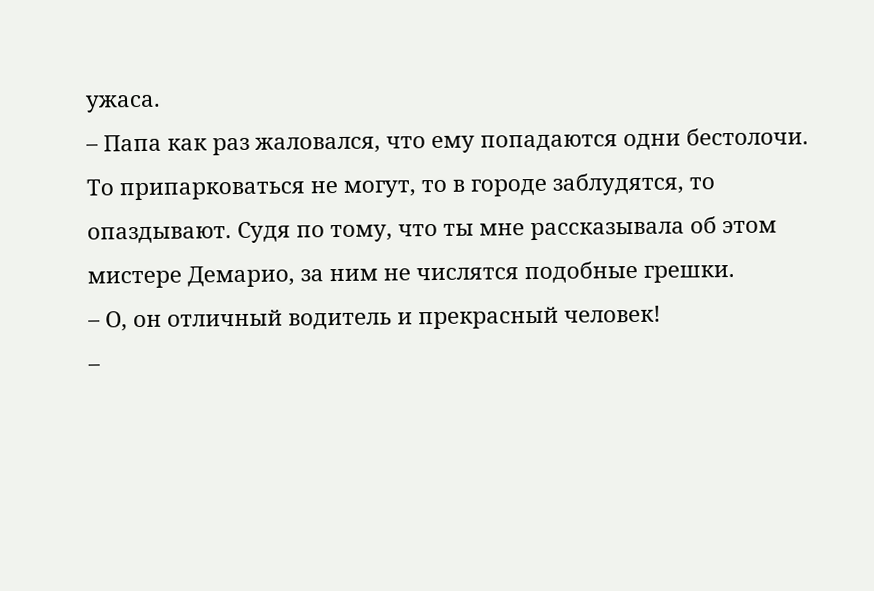ужаса.
– Папа как раз жаловался, что ему попадаются одни бестолочи. То припарковаться не могут, то в городе заблудятся, то опаздывают. Судя по тому, что ты мне рассказывала об этом мистере Демарио, за ним не числятся подобные грешки.
– О, он отличный водитель и прекрасный человек!
–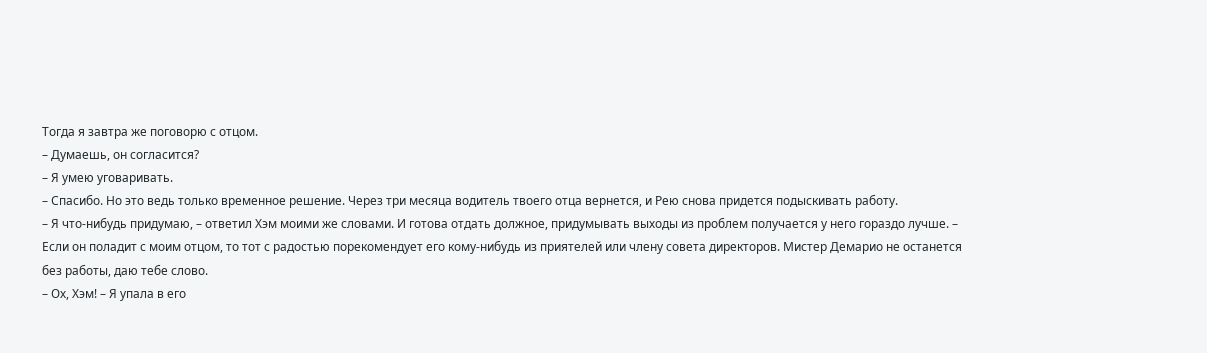Тогда я завтра же поговорю с отцом.
– Думаешь, он согласится?
– Я умею уговаривать.
– Спасибо. Но это ведь только временное решение. Через три месяца водитель твоего отца вернется, и Рею снова придется подыскивать работу.
– Я что-нибудь придумаю, – ответил Хэм моими же словами. И готова отдать должное, придумывать выходы из проблем получается у него гораздо лучше. – Если он поладит с моим отцом, то тот с радостью порекомендует его кому-нибудь из приятелей или члену совета директоров. Мистер Демарио не останется без работы, даю тебе слово.
– Ох, Хэм! – Я упала в его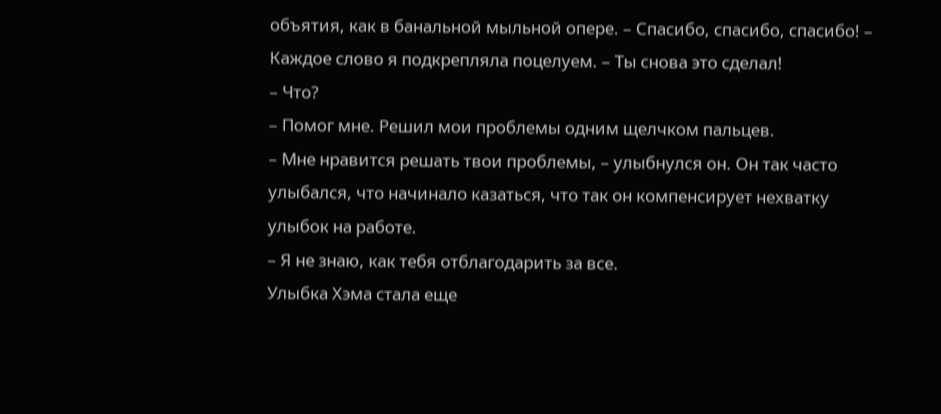объятия, как в банальной мыльной опере. – Спасибо, спасибо, спасибо! – Каждое слово я подкрепляла поцелуем. – Ты снова это сделал!
– Что?
– Помог мне. Решил мои проблемы одним щелчком пальцев.
– Мне нравится решать твои проблемы, – улыбнулся он. Он так часто улыбался, что начинало казаться, что так он компенсирует нехватку улыбок на работе.
– Я не знаю, как тебя отблагодарить за все.
Улыбка Хэма стала еще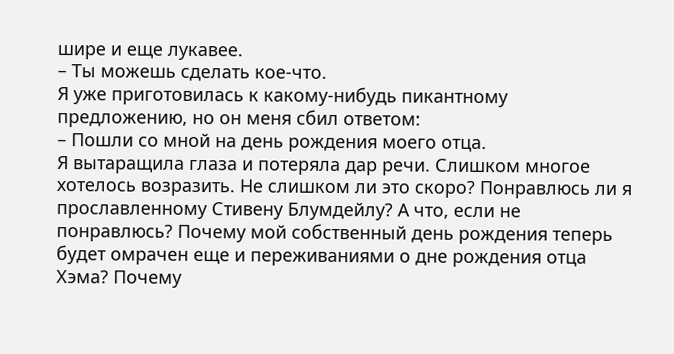шире и еще лукавее.
– Ты можешь сделать кое-что.
Я уже приготовилась к какому-нибудь пикантному предложению, но он меня сбил ответом:
– Пошли со мной на день рождения моего отца.
Я вытаращила глаза и потеряла дар речи. Слишком многое хотелось возразить. Не слишком ли это скоро? Понравлюсь ли я прославленному Стивену Блумдейлу? А что, если не понравлюсь? Почему мой собственный день рождения теперь будет омрачен еще и переживаниями о дне рождения отца Хэма? Почему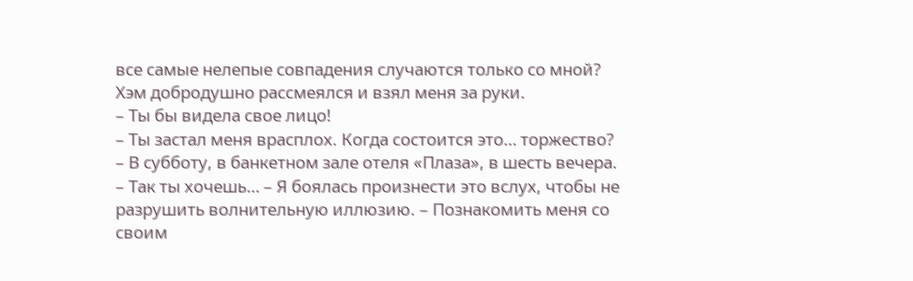все самые нелепые совпадения случаются только со мной?
Хэм добродушно рассмеялся и взял меня за руки.
– Ты бы видела свое лицо!
– Ты застал меня врасплох. Когда состоится это… торжество?
– В субботу, в банкетном зале отеля «Плаза», в шесть вечера.
– Так ты хочешь… – Я боялась произнести это вслух, чтобы не разрушить волнительную иллюзию. – Познакомить меня со своим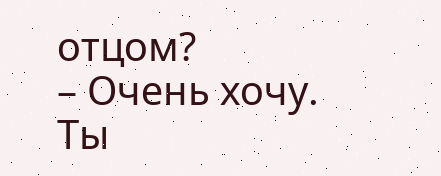отцом?
– Очень хочу. Ты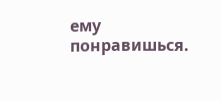ему понравишься.